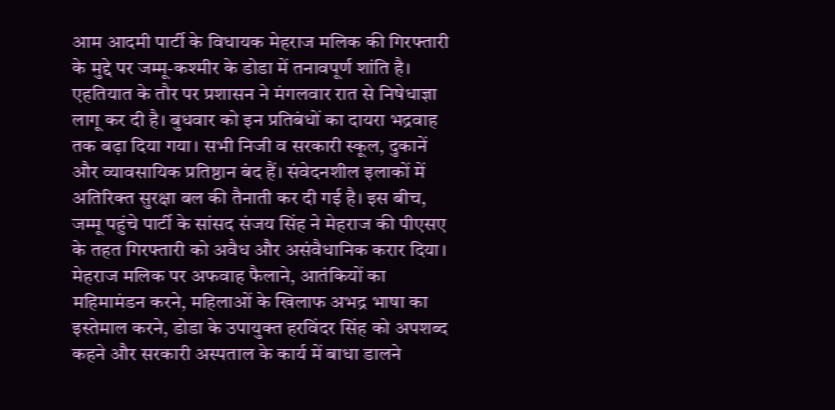आम आदमी पार्टी के विधायक मेहराज मलिक की गिरफ्तारी के मुद्दे पर जम्मू-कश्मीर के डोडा में तनावपूर्ण शांति है। एहतियात के तौर पर प्रशासन ने मंगलवार रात से निषेधाज्ञा लागू कर दी है। बुधवार को इन प्रतिबंधों का दायरा भद्रवाह तक बढ़ा दिया गया। सभी निजी व सरकारी स्कूल, दुकानें और व्यावसायिक प्रतिष्ठान बंद हैं। संवेदनशील इलाकों में अतिरिक्त सुरक्षा बल की तैनाती कर दी गई है। इस बीच, जम्मू पहुंचे पार्टी के सांसद संजय सिंह ने मेहराज की पीएसए के तहत गिरफ्तारी को अवैध और असंवैधानिक करार दिया।
मेहराज मलिक पर अफवाह फैलाने, आतंकियों का महिमामंडन करने, महिलाओं के खिलाफ अभद्र भाषा का इस्तेमाल करने, डोडा के उपायुक्त हरविंदर सिंह को अपशब्द कहने और सरकारी अस्पताल के कार्य में बाधा डालने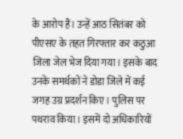के आरोप हैं। उन्हें आठ सितंबर को पीएसए के तहत गिरफ्तार कर कठुआ जिला जेल भेज दिया गया। इसके बाद उनके समर्थकों ने डोडा जिले में कई जगह उग्र प्रदर्शन किए। पुलिस पर पथराव किया। इसमें दो अधिकारियों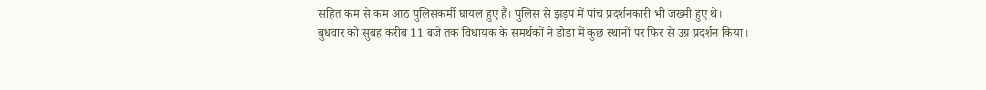सहित कम से कम आठ पुलिसकर्मी घायल हुए हैं। पुलिस से झड़प में पांच प्रदर्शनकारी भी जख्मी हुए थे।
बुधवार को सुबह करीब 11 बजे तक विधायक के समर्थकों ने डोडा में कुछ स्थानों पर फिर से उग्र प्रदर्शन किया।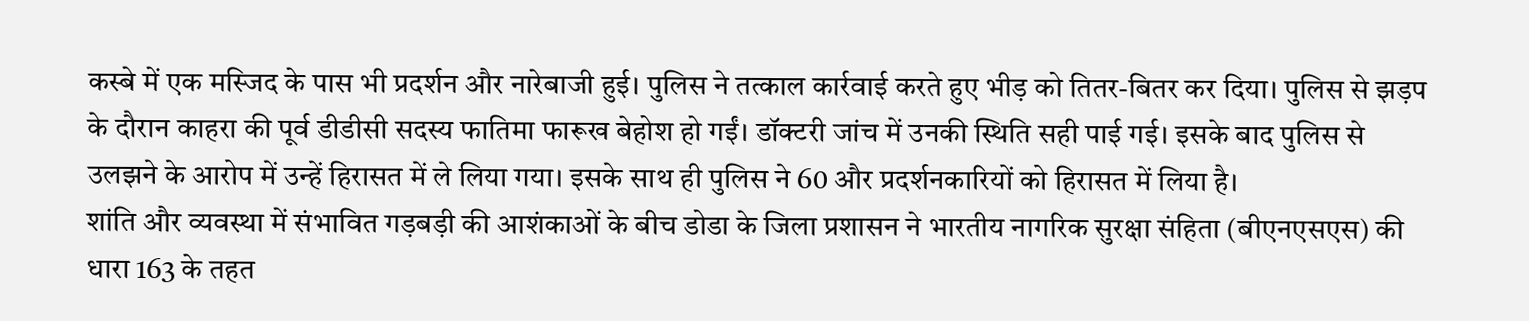कस्बे में एक मस्जिद के पास भी प्रदर्शन और नारेबाजी हुई। पुलिस ने तत्काल कार्रवाई करते हुए भीड़ को तितर-बितर कर दिया। पुलिस से झड़प के दौरान काहरा की पूर्व डीडीसी सदस्य फातिमा फारूख बेहोश हो गईं। डॉक्टरी जांच में उनकी स्थिति सही पाई गई। इसके बाद पुलिस से उलझने के आरोप में उन्हें हिरासत में ले लिया गया। इसके साथ ही पुलिस ने 60 और प्रदर्शनकारियों को हिरासत में लिया है।
शांति और व्यवस्था में संभावित गड़बड़ी की आशंकाओं के बीच डोडा के जिला प्रशासन ने भारतीय नागरिक सुरक्षा संहिता (बीएनएसएस) की धारा 163 के तहत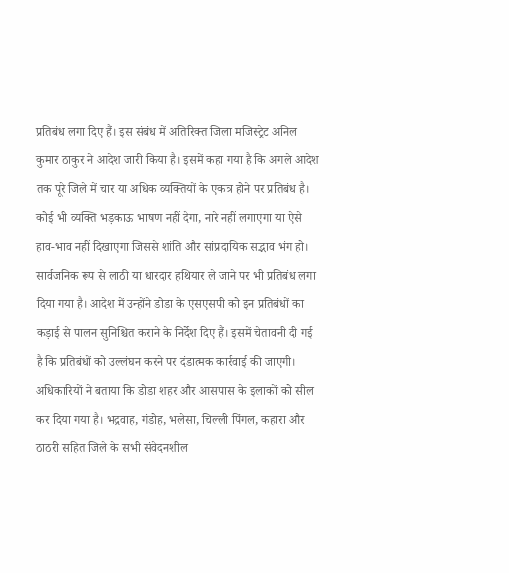प्रतिबंध लगा दिए हैं। इस संबंध में अतिरिक्त जिला मजिस्ट्रेट अनिल कुमार ठाकुर ने आदेश जारी किया है। इसमें कहा गया है कि अगले आदेश तक पूरे जिले में चार या अधिक व्यक्तियों के एकत्र होने पर प्रतिबंध है। कोई भी व्यक्ति भड़काऊ भाषण नहीं देगा, नारे नहीं लगाएगा या ऐसे हाव-भाव नहीं दिखाएगा जिससे शांति और सांप्रदायिक सद्भाव भंग हो। सार्वजनिक रूप से लाठी या धारदार हथियार ले जाने पर भी प्रतिबंध लगा दिया गया है। आदेश में उन्होंने डोडा के एसएसपी को इन प्रतिबंधों का कड़ाई से पालन सुनिश्चित कराने के निर्देश दिए हैं। इसमें चेतावनी दी गई है कि प्रतिबंधों को उल्लंघन करने पर दंडात्मक कार्रवाई की जाएगी।
अधिकारियों ने बताया कि डोडा शहर और आसपास के इलाकों को सील कर दिया गया है। भद्रवाह, गंडोह, भलेसा, चिल्ली पिंगल, कहारा और ठाठरी सहित जिले के सभी संवेदनशील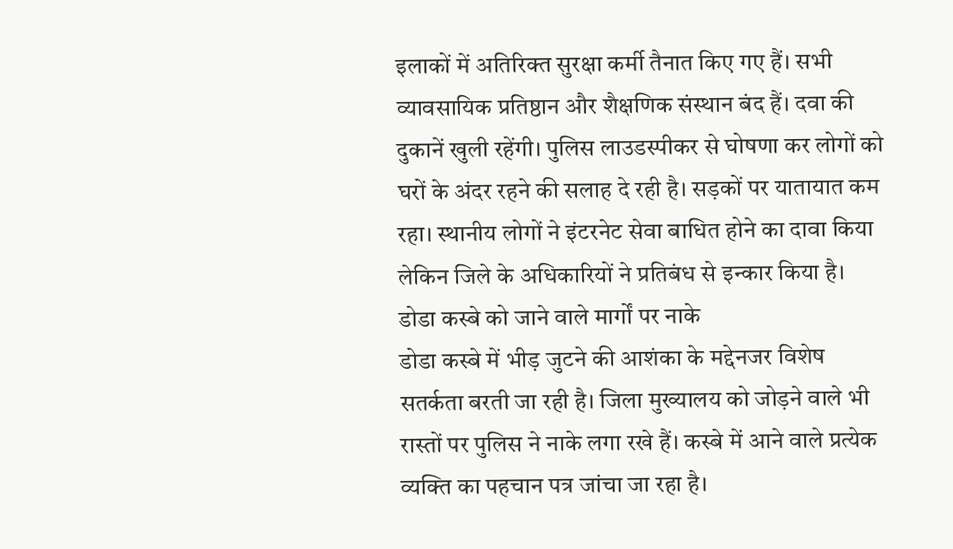इलाकों में अतिरिक्त सुरक्षा कर्मी तैनात किए गए हैं। सभी व्यावसायिक प्रतिष्ठान और शैक्षणिक संस्थान बंद हैं। दवा की दुकानें खुली रहेंगी। पुलिस लाउडस्पीकर से घोषणा कर लोगों को घरों के अंदर रहने की सलाह दे रही है। सड़कों पर यातायात कम रहा। स्थानीय लोगों ने इंटरनेट सेवा बाधित होने का दावा किया लेकिन जिले के अधिकारियों ने प्रतिबंध से इन्कार किया है।
डोडा कस्बे को जाने वाले मार्गों पर नाके
डोडा कस्बे में भीड़ जुटने की आशंका के मद्देनजर विशेष सतर्कता बरती जा रही है। जिला मुख्यालय को जोड़ने वाले भी रास्तों पर पुलिस ने नाके लगा रखे हैं। कस्बे में आने वाले प्रत्येक व्यक्ति का पहचान पत्र जांचा जा रहा है।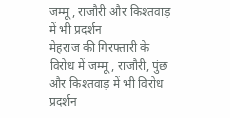जम्मू, राजौरी और किश्तवाड़ में भी प्रदर्शन
मेहराज की गिरफ्तारी के विरोध में जम्मू, राजौरी, पुंछ और किश्तवाड़ में भी विरोध प्रदर्शन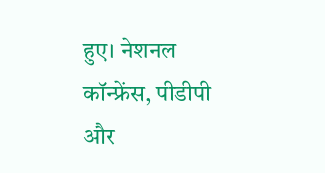हुए। नेशनल कॉन्फ्रेंस, पीडीपी और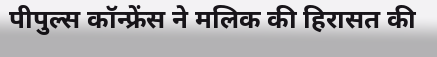पीपुल्स कॉन्फ्रेंस ने मलिक की हिरासत की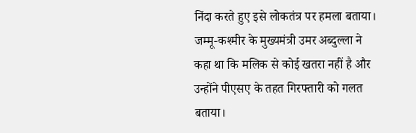निंदा करते हुए इसे लोकतंत्र पर हमला बताया। जम्मू-कश्मीर के मुख्यमंत्री उमर अब्दुल्ला ने कहा था कि मलिक से कोई खतरा नहीं है और उन्होंने पीएसए के तहत गिरफ्तारी को गलत बताया।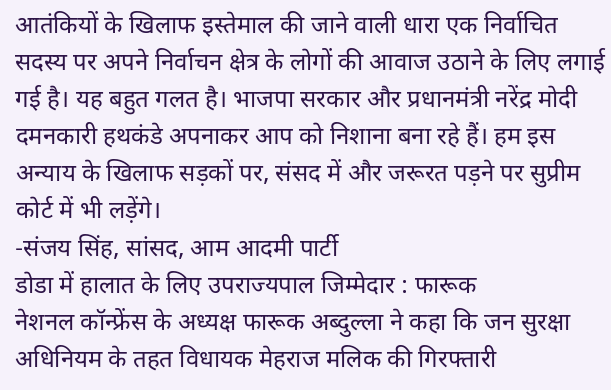आतंकियों के खिलाफ इस्तेमाल की जाने वाली धारा एक निर्वाचित सदस्य पर अपने निर्वाचन क्षेत्र के लोगों की आवाज उठाने के लिए लगाई गई है। यह बहुत गलत है। भाजपा सरकार और प्रधानमंत्री नरेंद्र मोदी दमनकारी हथकंडे अपनाकर आप को निशाना बना रहे हैं। हम इस अन्याय के खिलाफ सड़कों पर, संसद में और जरूरत पड़ने पर सुप्रीम कोर्ट में भी लड़ेंगे।
-संजय सिंह, सांसद, आम आदमी पार्टी
डोडा में हालात के लिए उपराज्यपाल जिम्मेदार : फारूक
नेशनल कॉन्फ्रेंस के अध्यक्ष फारूक अब्दुल्ला ने कहा कि जन सुरक्षा अधिनियम के तहत विधायक मेहराज मलिक की गिरफ्तारी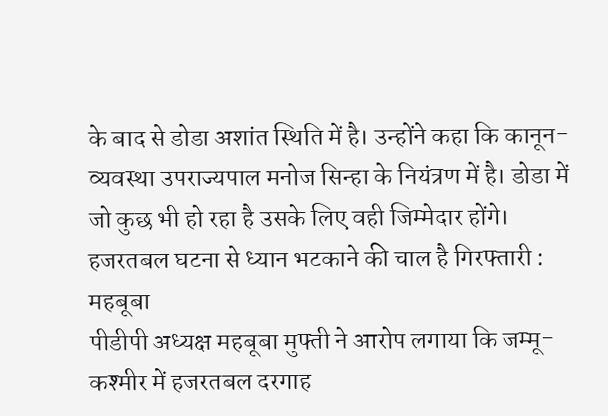के बाद से डोडा अशांत स्थिति में है। उन्होंने कहा कि कानून-व्यवस्था उपराज्यपाल मनोज सिन्हा के नियंत्रण में है। डोडा में जो कुछ भी हो रहा है उसके लिए वही जिम्मेदार होंगे।
हजरतबल घटना से ध्यान भटकाने की चाल है गिरफ्तारी : महबूबा
पीडीपी अध्यक्ष महबूबा मुफ्ती ने आरोप लगाया कि जम्मू-कश्मीर में हजरतबल दरगाह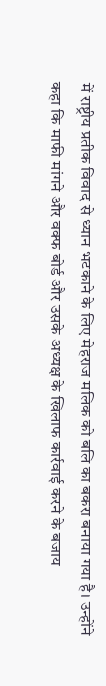में राष्ट्रीय प्रतीक विवाद से ध्यान भटकाने के लिए मेहराज मलिक को बलि का बकरा बनाया गया है। उन्होंने कहा कि माफी मांगने और वक्फ बोर्ड और उसके अध्यक्ष के खिलाफ कार्रवाई करने के बजाय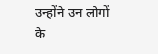उन्होंने उन लोगों के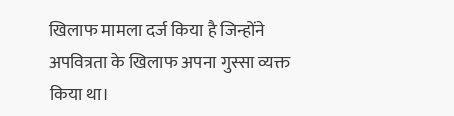खिलाफ मामला दर्ज किया है जिन्होंने अपवित्रता के खिलाफ अपना गुस्सा व्यक्त किया था।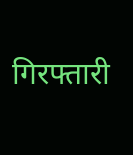गिरफ्तारी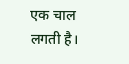एक चाल लगती है।